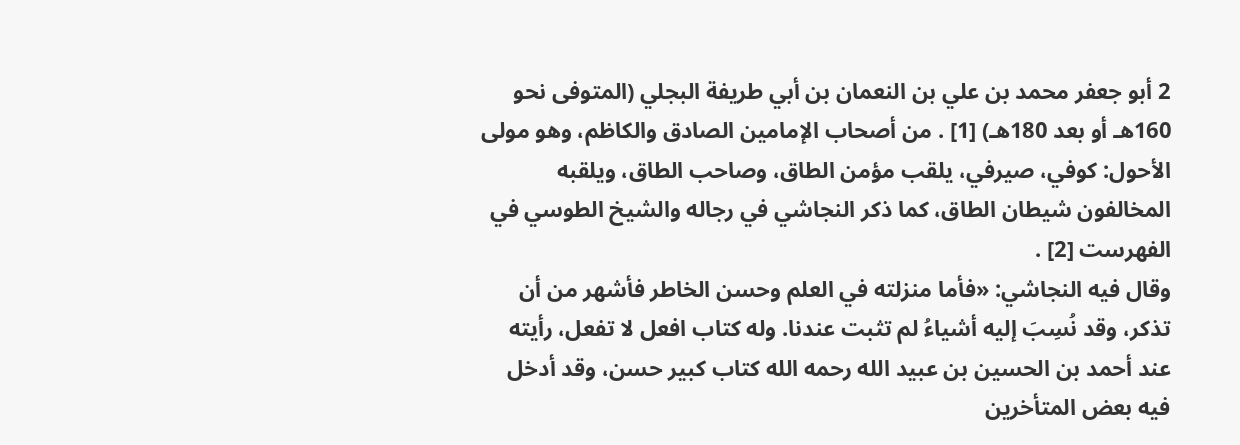2 أبو جعفر محمد بن علي بن النعمان بن أبي طريفة البجلي (المتوفى نحو 160هـ أو بعد 180هـ) [1] . من أصحاب الإمامين الصادق والكاظم، وهو مولى الأحول: كوفي، صيرفي، يلقب مؤمن الطاق، وصاحب الطاق، ويلقبه المخالفون شيطان الطاق، كما ذكر النجاشي في رجاله والشيخ الطوسي في الفهرست [2] .
وقال فيه النجاشي: «فأما منزلته في العلم وحسن الخاطر فأشهر من أن تذكر، وقد نُسِبَ إليه أشياءُ لم تثبت عندنا. وله كتاب افعل لا تفعل، رأيته عند أحمد بن الحسين بن عبيد الله رحمه الله كتاب كبير حسن، وقد أدخل فيه بعض المتأخرين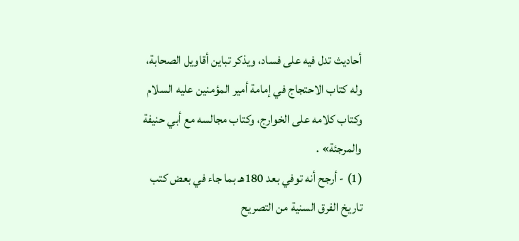أحاديث تدل فيه على فساد، ويذكر تباين أقاويل الصحابة، وله كتاب الاحتجاج في إمامة أمير المؤمنين عليه السلام وكتاب كلامه على الخوارج، وكتاب مجالسه مع أبي حنيفة والمرجئة» .
(1) - أرجح أنه توفي بعد 180هـ بما جاء في بعض كتب تاريخ الفرق السنية من التصريح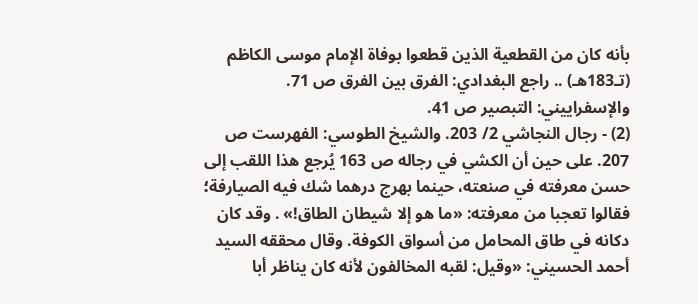بأنه كان من القطعية الذين قطعوا بوفاة الإمام موسى الكاظم (تـ183هـ) .. راجع البغدادي: الفرق بين الفرق ص 71. والإسفراييني: التبصير ص 41.
(2) - رجال النجاشي 2/ 203. والشيخ الطوسي: الفهرست ص 207. على حين أن الكشي في رجاله ص 163 يُرجع هذا اللقب إلى حسن معرفته في صنعته، حينما بهرج درهما شك فيه الصيارفة؛ فقالوا تعجبا من معرفته: «ما هو إلا شيطان الطاق!» . وقد كان دكانه في طاق المحامل من أسواق الكوفة. وقال محققه السيد أحمد الحسيني: «وقيل: لقبه المخالفون لأنه كان يناظر أبا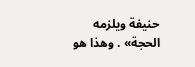حنيفة ويلزمه الحجة» . وهذا هو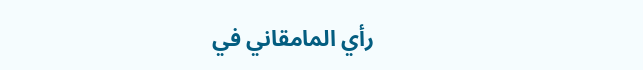رأي المامقاني في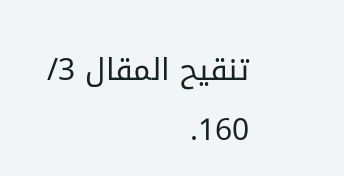تنقيح المقال 3/ 160.